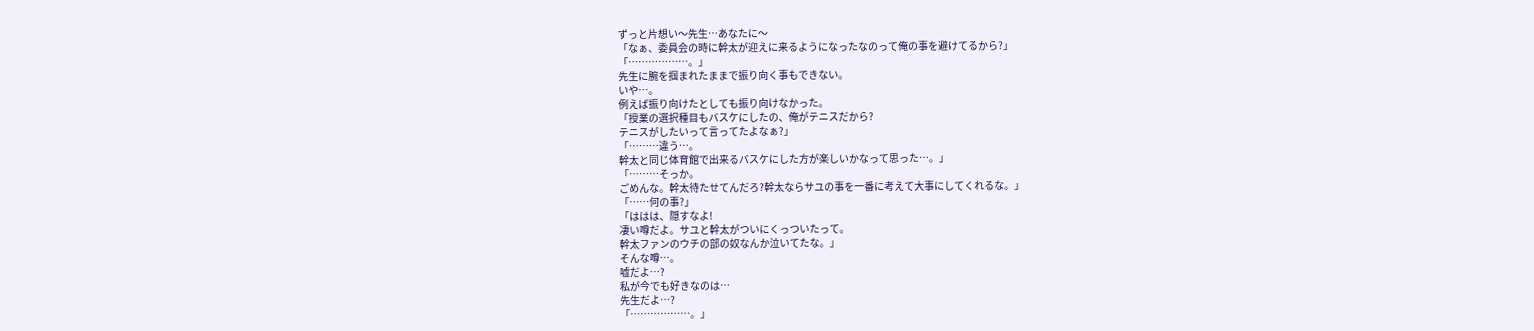ずっと片想い〜先生…あなたに〜
「なぁ、委員会の時に幹太が迎えに来るようになったなのって俺の事を避けてるから?」
「………………。」
先生に腕を掴まれたままで振り向く事もできない。
いや…。
例えば振り向けたとしても振り向けなかった。
「授業の選択種目もバスケにしたの、俺がテニスだから?
テニスがしたいって言ってたよなぁ?」
「………違う…。
幹太と同じ体育館で出来るバスケにした方が楽しいかなって思った…。」
「………そっか。
ごめんな。幹太待たせてんだろ?幹太ならサユの事を一番に考えて大事にしてくれるな。」
「……何の事?」
「ははは、隠すなよ!
凄い噂だよ。サユと幹太がついにくっついたって。
幹太ファンのウチの部の奴なんか泣いてたな。」
そんな噂…。
嘘だよ…?
私が今でも好きなのは…
先生だよ…?
「………………。」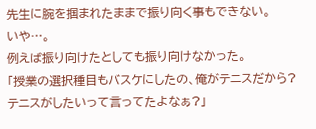先生に腕を掴まれたままで振り向く事もできない。
いや…。
例えば振り向けたとしても振り向けなかった。
「授業の選択種目もバスケにしたの、俺がテニスだから?
テニスがしたいって言ってたよなぁ?」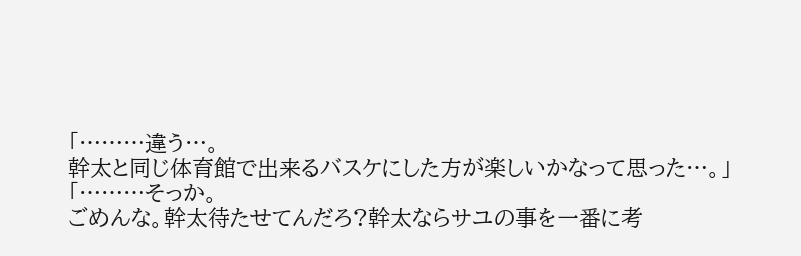「………違う…。
幹太と同じ体育館で出来るバスケにした方が楽しいかなって思った…。」
「………そっか。
ごめんな。幹太待たせてんだろ?幹太ならサユの事を一番に考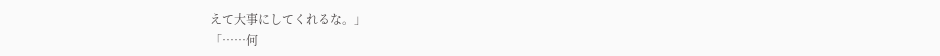えて大事にしてくれるな。」
「……何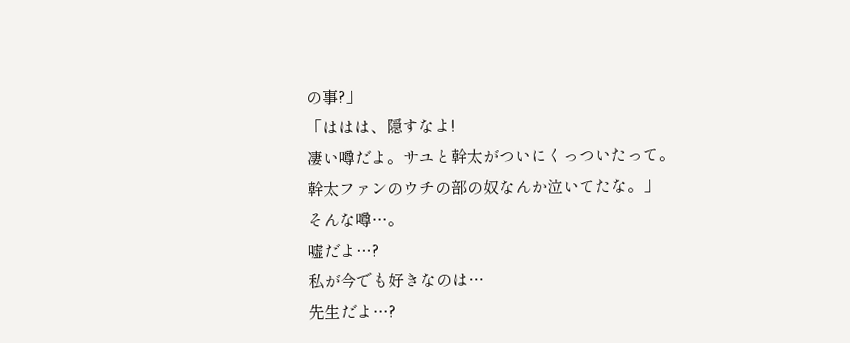の事?」
「ははは、隠すなよ!
凄い噂だよ。サユと幹太がついにくっついたって。
幹太ファンのウチの部の奴なんか泣いてたな。」
そんな噂…。
嘘だよ…?
私が今でも好きなのは…
先生だよ…?